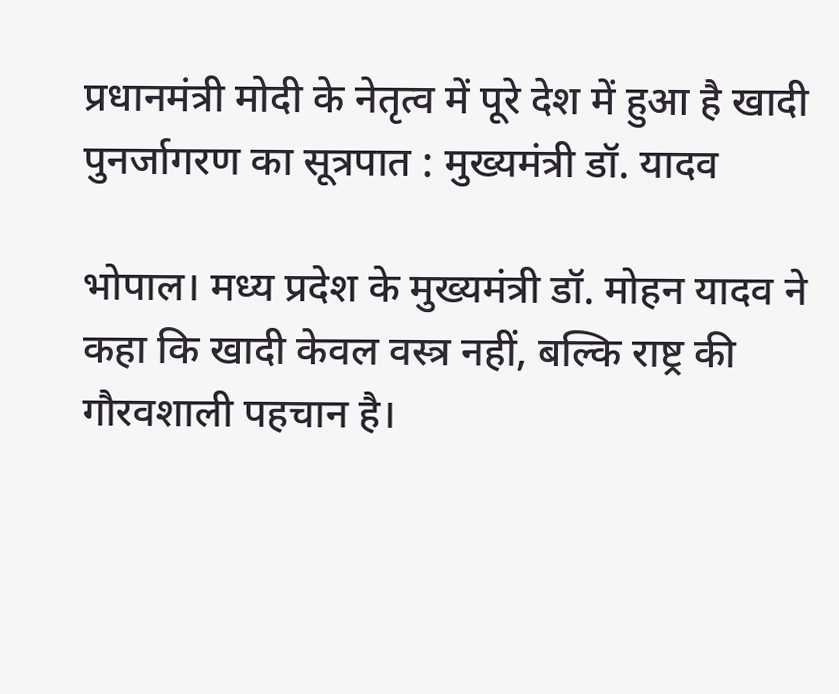प्रधानमंत्री मोदी के नेतृत्व में पूरे देश में हुआ है खादी पुनर्जागरण का सूत्रपात : मुख्यमंत्री डॉ. यादव

भोपाल। मध्य प्रदेश के मुख्यमंत्री डॉ. मोहन यादव ने कहा कि खादी केवल वस्त्र नहीं, बल्कि राष्ट्र की गौरवशाली पहचान है।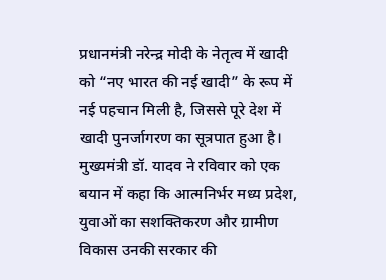प्रधानमंत्री नरेन्द्र मोदी के नेतृत्व में खादी को “नए भारत की नई खादी” के रूप में नई पहचान मिली है, जिससे पूरे देश में खादी पुनर्जागरण का सूत्रपात हुआ है। मुख्यमंत्री डॉ. यादव ने रविवार को एक बयान में कहा कि आत्मनिर्भर मध्य प्रदेश, युवाओं का सशक्तिकरण और ग्रामीण विकास उनकी सरकार की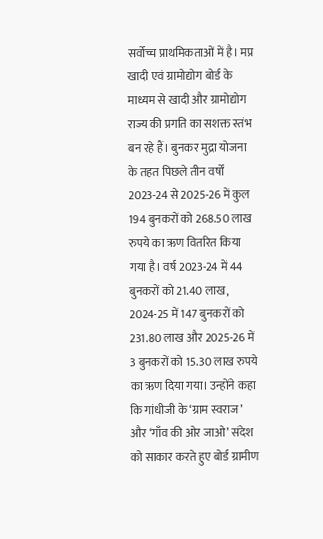सर्वोच्च प्राथमिकताओं में है। मप्र खादी एवं ग्रामोद्योग बोर्ड के माध्यम से खादी और ग्रामोद्योग राज्य की प्रगति का सशक्त स्तंभ बन रहे हैं। बुनकर मुद्रा योजना के तहत पिछले तीन वर्षों 2023-24 से 2025-26 में कुल 194 बुनकरों को 268.50 लाख रुपये का ऋण वितरित किया गया है। वर्ष 2023-24 में 44 बुनकरों को 21.40 लाख, 2024-25 में 147 बुनकरों को 231.80 लाख और 2025-26 में 3 बुनकरों को 15.30 लाख रुपये का ऋण दिया गया। उन्होंने कहा कि गांधीजी के ‘ग्राम स्वराज’ और ‘गाँव की ओर जाओ’ संदेश को साकार करते हुए बोर्ड ग्रामीण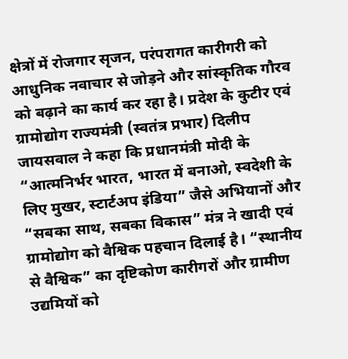क्षेत्रों में रोजगार सृजन, परंपरागत कारीगरी को आधुनिक नवाचार से जोड़ने और सांस्कृतिक गौरव को बढ़ाने का कार्य कर रहा है। प्रदेश के कुटीर एवं ग्रामोद्योग राज्यमंत्री (स्वतंत्र प्रभार) दिलीप जायसवाल ने कहा कि प्रधानमंत्री मोदी के “आत्मनिर्भर भारत, भारत में बनाओ, स्वदेशी के लिए मुखर, स्टार्टअप इंडिया” जैसे अभियानों और “सबका साथ, सबका विकास” मंत्र ने खादी एवं ग्रामोद्योग को वैश्विक पहचान दिलाई है। “स्थानीय से वैश्विक” का दृष्टिकोण कारीगरों और ग्रामीण उद्यमियों को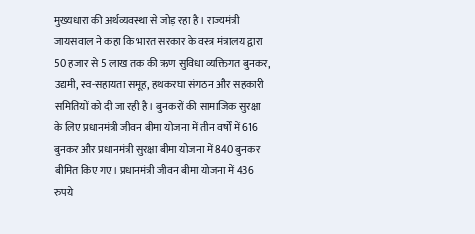मुख्यधारा की अर्थव्यवस्था से जोड़ रहा है। राज्यमंत्री जायसवाल ने कहा कि भारत सरकार के वस्त्र मंत्रालय द्वारा 50 हजार से 5 लाख तक की ऋण सुविधा व्यक्तिगत बुनकर, उद्यमी, स्व-सहायता समूह, हथकरघा संगठन और सहकारी समितियों को दी जा रही है। बुनकरों की सामाजिक सुरक्षा के लिए प्रधानमंत्री जीवन बीमा योजना में तीन वर्षों में 616 बुनकर और प्रधानमंत्री सुरक्षा बीमा योजना में 840 बुनकर बीमित किए गए। प्रधानमंत्री जीवन बीमा योजना में 436 रुपये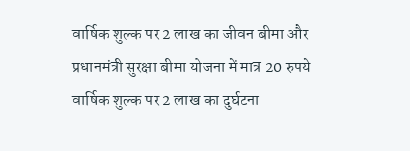वार्षिक शुल्क पर 2 लाख का जीवन बीमा और प्रधानमंत्री सुरक्षा बीमा योजना में मात्र 20 रुपये वार्षिक शुल्क पर 2 लाख का दुर्घटना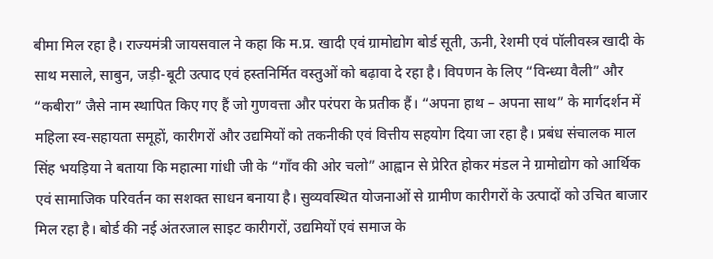बीमा मिल रहा है। राज्यमंत्री जायसवाल ने कहा कि म.प्र. खादी एवं ग्रामोद्योग बोर्ड सूती, ऊनी, रेशमी एवं पॉलीवस्त्र खादी के साथ मसाले, साबुन, जड़ी-बूटी उत्पाद एवं हस्तनिर्मित वस्तुओं को बढ़ावा दे रहा है। विपणन के लिए “विन्ध्या वैली” और “कबीरा” जैसे नाम स्थापित किए गए हैं जो गुणवत्ता और परंपरा के प्रतीक हैं। “अपना हाथ – अपना साथ” के मार्गदर्शन में महिला स्व-सहायता समूहों, कारीगरों और उद्यमियों को तकनीकी एवं वित्तीय सहयोग दिया जा रहा है। प्रबंध संचालक माल सिंह भयड़िया ने बताया कि महात्मा गांधी जी के “गाँव की ओर चलो” आह्वान से प्रेरित होकर मंडल ने ग्रामोद्योग को आर्थिक एवं सामाजिक परिवर्तन का सशक्त साधन बनाया है। सुव्यवस्थित योजनाओं से ग्रामीण कारीगरों के उत्पादों को उचित बाजार मिल रहा है। बोर्ड की नई अंतरजाल साइट कारीगरों, उद्यमियों एवं समाज के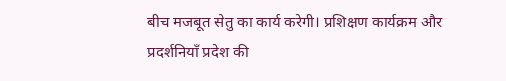बीच मजबूत सेतु का कार्य करेगी। प्रशिक्षण कार्यक्रम और प्रदर्शनियाँ प्रदेश की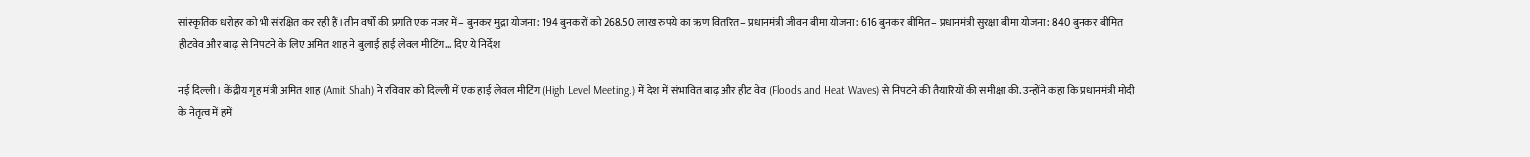सांस्कृतिक धरोहर को भी संरक्षित कर रही हैं।तीन वर्षों की प्रगति एक नजर में– बुनकर मुद्रा योजना: 194 बुनकरों को 268.50 लाख रुपये का ऋण वितरित– प्रधानमंत्री जीवन बीमा योजना: 616 बुनकर बीमित– प्रधानमंत्री सुरक्षा बीमा योजना: 840 बुनकर बीमित
हीटवेव और बाढ़ से निपटने के लिए अमित शाह ने बुलाई हाई लेवल मीटिंग… दिए ये निर्देश

नई दिल्ली। केंद्रीय गृह मंत्री अमित शाह (Amit Shah) ने रविवार को दिल्ली में एक हाई लेवल मीटिंग (High Level Meeting.) में देश में संभावित बाढ़ और हीट वेव (Floods and Heat Waves) से निपटने की तैयारियों की समीक्षा की. उन्होंने कहा कि प्रधानमंत्री मोदी के नेतृत्व में हमें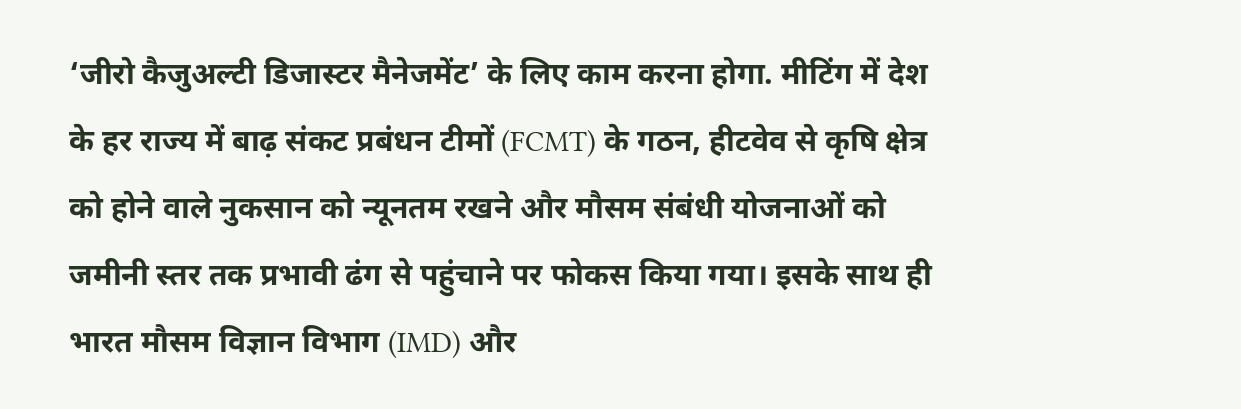‘जीरो कैजुअल्टी डिजास्टर मैनेजमेंट’ के लिए काम करना होगा. मीटिंग में देश के हर राज्य में बाढ़ संकट प्रबंधन टीमों (FCMT) के गठन, हीटवेव से कृषि क्षेत्र को होने वाले नुकसान को न्यूनतम रखने और मौसम संबंधी योजनाओं को जमीनी स्तर तक प्रभावी ढंग से पहुंचाने पर फोकस किया गया। इसके साथ ही भारत मौसम विज्ञान विभाग (IMD) और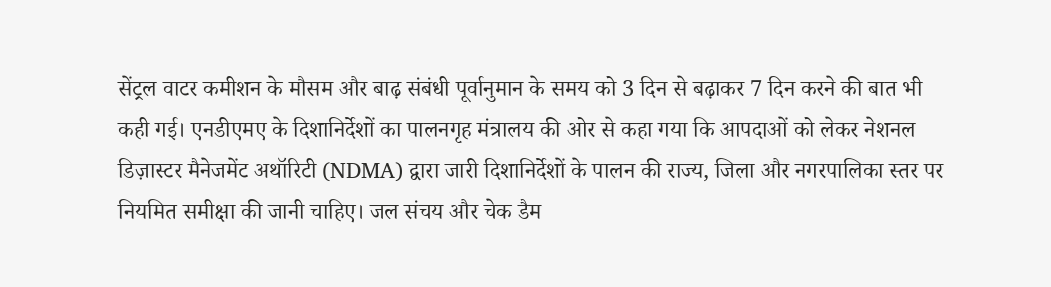सेंट्रल वाटर कमीशन के मौसम और बाढ़ संबंधी पूर्वानुमान के समय को 3 दिन से बढ़ाकर 7 दिन करने की बात भी कही गई। एनडीएमए के दिशानिर्देशों का पालनगृह मंत्रालय की ओर से कहा गया कि आपदाओं को लेकर नेशनल डिज़ास्टर मैनेजमेंट अथॉरिटी (NDMA) द्वारा जारी दिशानिर्देशों के पालन की राज्य, जिला और नगरपालिका स्तर पर नियमित समीक्षा की जानी चाहिए। जल संचय और चेक डैम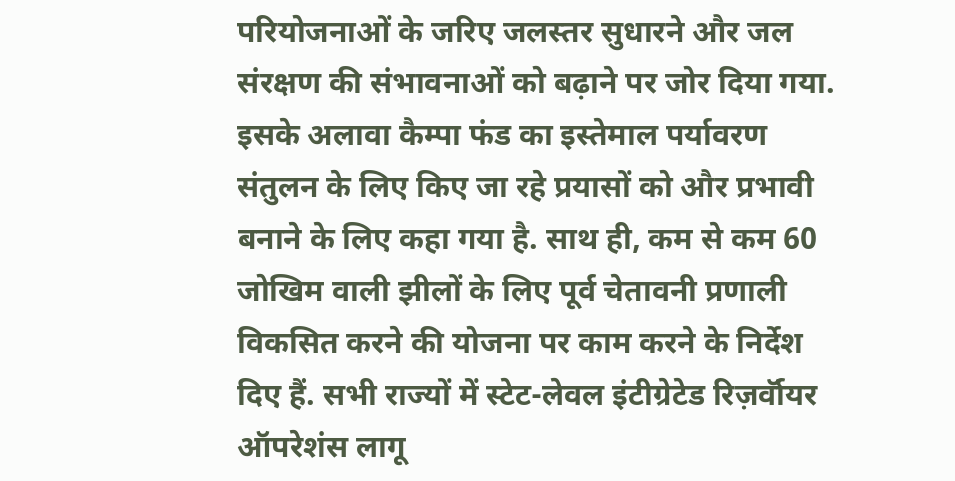परियोजनाओं के जरिए जलस्तर सुधारने और जल संरक्षण की संभावनाओं को बढ़ाने पर जोर दिया गया. इसके अलावा कैम्पा फंड का इस्तेमाल पर्यावरण संतुलन के लिए किए जा रहे प्रयासों को और प्रभावी बनाने के लिए कहा गया है. साथ ही, कम से कम 60 जोखिम वाली झीलों के लिए पूर्व चेतावनी प्रणाली विकसित करने की योजना पर काम करने के निर्देश दिए हैं. सभी राज्यों में स्टेट-लेवल इंटीग्रेटेड रिज़र्वॉयर ऑपरेशंस लागू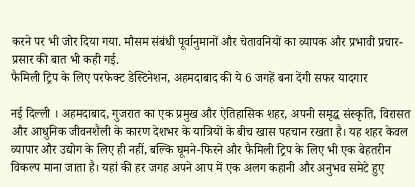करने पर भी जोर दिया गया. मौसम संबंधी पूर्वानुमानों और चेतावनियों का व्यापक और प्रभावी प्रचार-प्रसार की बात भी कही गई.
फैमिली ट्रिप के लिए परफेक्ट डेस्टिनेशन, अहमदाबाद की ये 6 जगहें बना देंगी सफर यादगार

नई दिल्ली । अहमदाबाद, गुजरात का एक प्रमुख और ऐतिहासिक शहर, अपनी समृद्ध संस्कृति, विरासत और आधुनिक जीवनशैली के कारण देशभर के यात्रियों के बीच खास पहचान रखता है। यह शहर केवल व्यापार और उद्योग के लिए ही नहीं, बल्कि घूमने-फिरने और फैमिली ट्रिप के लिए भी एक बेहतरीन विकल्प माना जाता है। यहां की हर जगह अपने आप में एक अलग कहानी और अनुभव समेटे हुए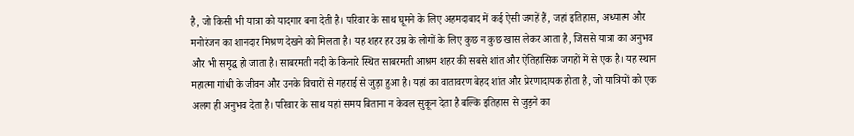है, जो किसी भी यात्रा को यादगार बना देती है। परिवार के साथ घूमने के लिए अहमदाबाद में कई ऐसी जगहें हैं, जहां इतिहास, अध्यात्म और मनोरंजन का शानदार मिश्रण देखने को मिलता है। यह शहर हर उम्र के लोगों के लिए कुछ न कुछ खास लेकर आता है, जिससे यात्रा का अनुभव और भी समृद्ध हो जाता है। साबरमती नदी के किनारे स्थित साबरमती आश्रम शहर की सबसे शांत और ऐतिहासिक जगहों में से एक है। यह स्थान महात्मा गांधी के जीवन और उनके विचारों से गहराई से जुड़ा हुआ है। यहां का वातावरण बेहद शांत और प्रेरणादायक होता है, जो यात्रियों को एक अलग ही अनुभव देता है। परिवार के साथ यहां समय बिताना न केवल सुकून देता है बल्कि इतिहास से जुड़ने का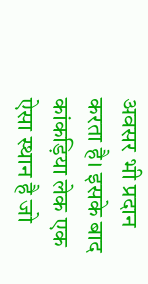अवसर भी प्रदान करता है। इसके बाद कांकड़िया लेक एक ऐसा स्थान है जो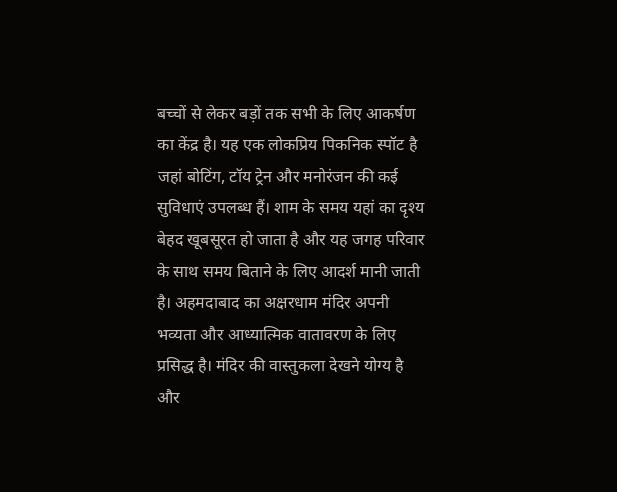बच्चों से लेकर बड़ों तक सभी के लिए आकर्षण का केंद्र है। यह एक लोकप्रिय पिकनिक स्पॉट है जहां बोटिंग, टॉय ट्रेन और मनोरंजन की कई सुविधाएं उपलब्ध हैं। शाम के समय यहां का दृश्य बेहद खूबसूरत हो जाता है और यह जगह परिवार के साथ समय बिताने के लिए आदर्श मानी जाती है। अहमदाबाद का अक्षरधाम मंदिर अपनी भव्यता और आध्यात्मिक वातावरण के लिए प्रसिद्ध है। मंदिर की वास्तुकला देखने योग्य है और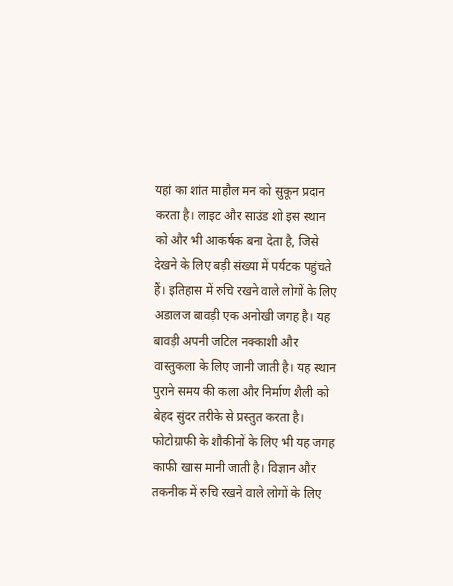यहां का शांत माहौल मन को सुकून प्रदान करता है। लाइट और साउंड शो इस स्थान को और भी आकर्षक बना देता है, जिसे देखने के लिए बड़ी संख्या में पर्यटक पहुंचते हैं। इतिहास में रुचि रखने वाले लोगों के लिए अडालज बावड़ी एक अनोखी जगह है। यह बावड़ी अपनी जटिल नक्काशी और वास्तुकला के लिए जानी जाती है। यह स्थान पुराने समय की कला और निर्माण शैली को बेहद सुंदर तरीके से प्रस्तुत करता है। फोटोग्राफी के शौकीनों के लिए भी यह जगह काफी खास मानी जाती है। विज्ञान और तकनीक में रुचि रखने वाले लोगों के लिए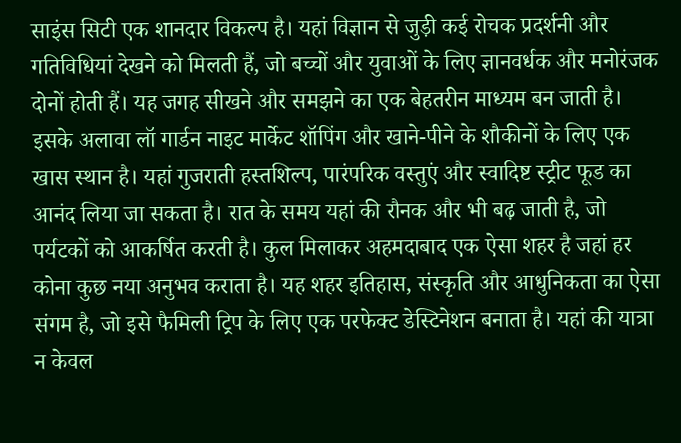साइंस सिटी एक शानदार विकल्प है। यहां विज्ञान से जुड़ी कई रोचक प्रदर्शनी और गतिविधियां देखने को मिलती हैं, जो बच्चों और युवाओं के लिए ज्ञानवर्धक और मनोरंजक दोनों होती हैं। यह जगह सीखने और समझने का एक बेहतरीन माध्यम बन जाती है। इसके अलावा लॉ गार्डन नाइट मार्केट शॉपिंग और खाने-पीने के शौकीनों के लिए एक खास स्थान है। यहां गुजराती हस्तशिल्प, पारंपरिक वस्तुएं और स्वादिष्ट स्ट्रीट फूड का आनंद लिया जा सकता है। रात के समय यहां की रौनक और भी बढ़ जाती है, जो पर्यटकों को आकर्षित करती है। कुल मिलाकर अहमदाबाद एक ऐसा शहर है जहां हर कोना कुछ नया अनुभव कराता है। यह शहर इतिहास, संस्कृति और आधुनिकता का ऐसा संगम है, जो इसे फैमिली ट्रिप के लिए एक परफेक्ट डेस्टिनेशन बनाता है। यहां की यात्रा न केवल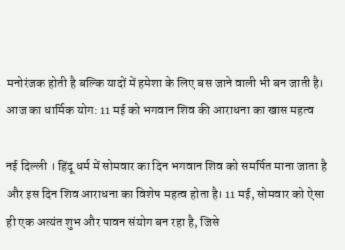मनोरंजक होती है बल्कि यादों में हमेशा के लिए बस जाने वाली भी बन जाती है।
आज का धार्मिक योग: 11 मई को भगवान शिव की आराधना का खास महत्व

नई दिल्ली । हिंदू धर्म में सोमवार का दिन भगवान शिव को समर्पित माना जाता है और इस दिन शिव आराधना का विशेष महत्व होता है। 11 मई, सोमवार को ऐसा ही एक अत्यंत शुभ और पावन संयोग बन रहा है, जिसे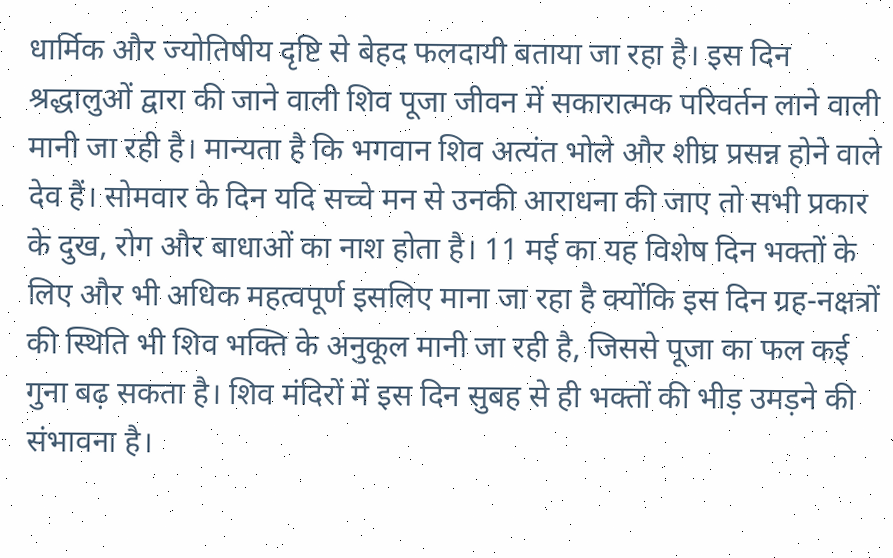धार्मिक और ज्योतिषीय दृष्टि से बेहद फलदायी बताया जा रहा है। इस दिन श्रद्धालुओं द्वारा की जाने वाली शिव पूजा जीवन में सकारात्मक परिवर्तन लाने वाली मानी जा रही है। मान्यता है कि भगवान शिव अत्यंत भोले और शीघ्र प्रसन्न होने वाले देव हैं। सोमवार के दिन यदि सच्चे मन से उनकी आराधना की जाए तो सभी प्रकार के दुख, रोग और बाधाओं का नाश होता है। 11 मई का यह विशेष दिन भक्तों के लिए और भी अधिक महत्वपूर्ण इसलिए माना जा रहा है क्योंकि इस दिन ग्रह-नक्षत्रों की स्थिति भी शिव भक्ति के अनुकूल मानी जा रही है, जिससे पूजा का फल कई गुना बढ़ सकता है। शिव मंदिरों में इस दिन सुबह से ही भक्तों की भीड़ उमड़ने की संभावना है।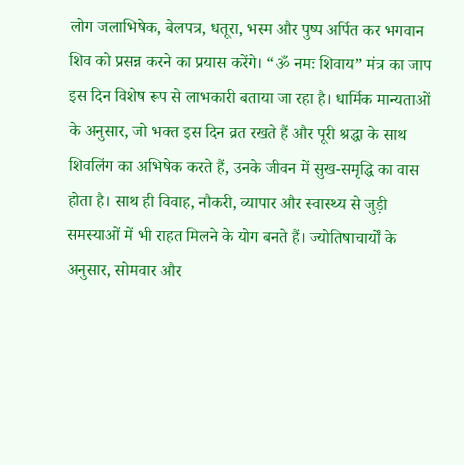लोग जलाभिषेक, बेलपत्र, धतूरा, भस्म और पुष्प अर्पित कर भगवान शिव को प्रसन्न करने का प्रयास करेंगे। “ॐ नमः शिवाय” मंत्र का जाप इस दिन विशेष रूप से लाभकारी बताया जा रहा है। धार्मिक मान्यताओं के अनुसार, जो भक्त इस दिन व्रत रखते हैं और पूरी श्रद्धा के साथ शिवलिंग का अभिषेक करते हैं, उनके जीवन में सुख-समृद्धि का वास होता है। साथ ही विवाह, नौकरी, व्यापार और स्वास्थ्य से जुड़ी समस्याओं में भी राहत मिलने के योग बनते हैं। ज्योतिषाचार्यों के अनुसार, सोमवार और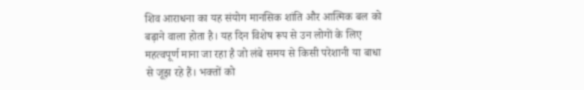शिव आराधना का यह संयोग मानसिक शांति और आत्मिक बल को बढ़ाने वाला होता है। यह दिन विशेष रूप से उन लोगों के लिए महत्वपूर्ण माना जा रहा है जो लंबे समय से किसी परेशानी या बाधा से जूझ रहे हैं। भक्तों को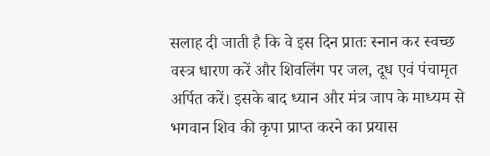सलाह दी जाती है कि वे इस दिन प्रातः स्नान कर स्वच्छ वस्त्र धारण करें और शिवलिंग पर जल, दूध एवं पंचामृत अर्पित करें। इसके बाद ध्यान और मंत्र जाप के माध्यम से भगवान शिव की कृपा प्राप्त करने का प्रयास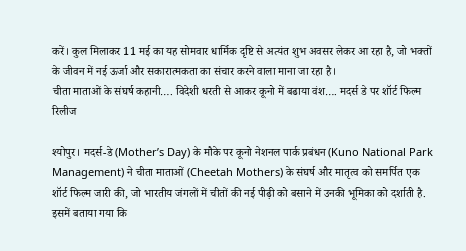करें। कुल मिलाकर 11 मई का यह सोमवार धार्मिक दृष्टि से अत्यंत शुभ अवसर लेकर आ रहा है, जो भक्तों के जीवन में नई ऊर्जा और सकारात्मकता का संचार करने वाला माना जा रहा है।
चीता माताओं के संघर्ष कहानी…. विदेशी धरती से आकर कूनो में बढाया वंश…. मदर्स डे पर शॉर्ट फिल्म रिलीज

श्योपुर। मदर्स-डे (Mother’s Day) के मौके पर कूनो नेशनल पार्क प्रबंधन (Kuno National Park Management) ने चीता माताओं (Cheetah Mothers) के संघर्ष और मातृत्व को समर्पित एक शॉर्ट फिल्म जारी की, जो भारतीय जंगलों में चीतों की नई पीढ़ी को बसाने में उनकी भूमिका को दर्शाती है. इसमें बताया गया कि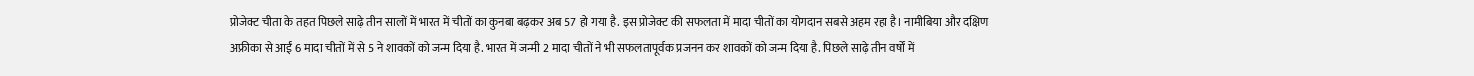प्रोजेक्ट चीता के तहत पिछले साढ़े तीन सालों में भारत में चीतों का कुनबा बढ़कर अब 57 हो गया है. इस प्रोजेक्ट की सफलता में मादा चीतों का योगदान सबसे अहम रहा है। नामीबिया और दक्षिण अफ्रीका से आईं 6 मादा चीतों में से 5 ने शावकों को जन्म दिया है. भारत में जन्मी 2 मादा चीतों ने भी सफलतापूर्वक प्रजनन कर शावकों को जन्म दिया है. पिछले साढ़े तीन वर्षों में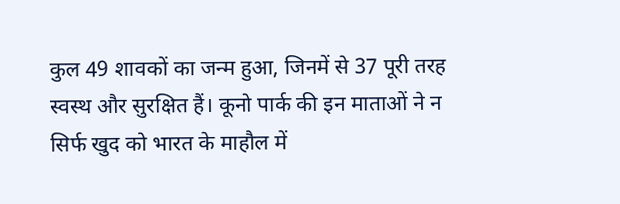कुल 49 शावकों का जन्म हुआ, जिनमें से 37 पूरी तरह स्वस्थ और सुरक्षित हैं। कूनो पार्क की इन माताओं ने न सिर्फ खुद को भारत के माहौल में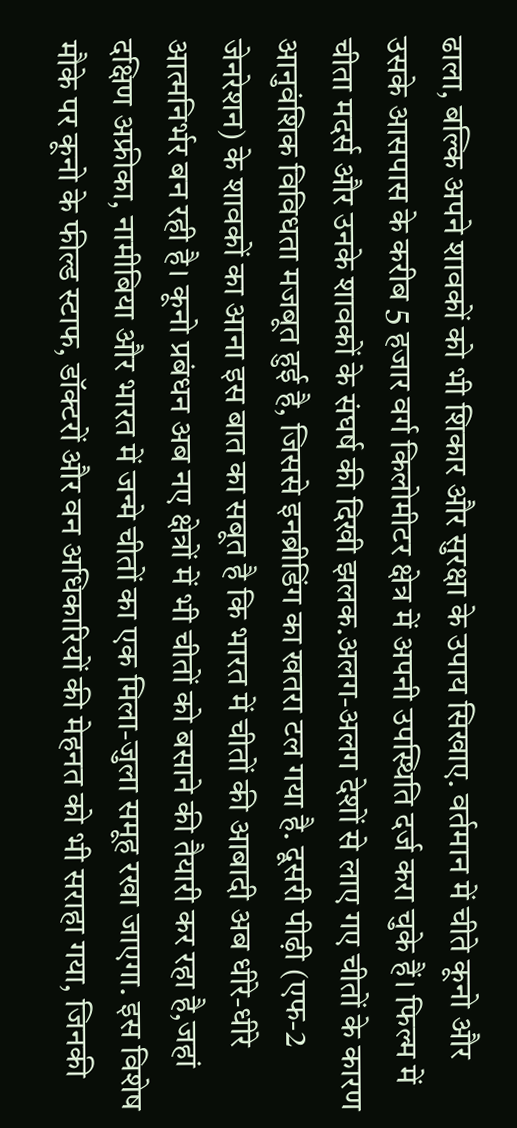ढाला, बल्कि अपने शावकों को भी शिकार और सुरक्षा के उपाय सिखाए. वर्तमान में चीते कूनो और उसके आसपास के करीब 5 हजार वर्ग किलोमीटर क्षेत्र में अपनी उपस्थिति दर्ज करा चुके हैं। फिल्म में चीता मदर्स और उनके शावकों के संघर्ष की दिखी झलक.अलग-अलग देशों से लाए गए चीतों के कारण आनुवंशिक विविधता मजबूत हुई है, जिससे इनब्रीडिंग का खतरा टल गया है. दूसरी पीढ़ी (एफ-2 जेनरेशन) के शावकों का आना इस बात का सबूत है कि भारत में चीतों की आबादी अब धीरे-धीरे आत्मनिर्भर बन रही है। कूनो प्रबंधन अब नए क्षेत्रों में भी चीतों को बसाने की तैयारी कर रहा है,जहां दक्षिण अफ्रीका, नामीबिया और भारत में जन्मे चीतों का एक मिला-जुला समूह रखा जाएगा. इस विशेष मौके पर कूनो के फील्ड स्टाफ, डॉक्टरों और वन अधिकारियों की मेहनत को भी सराहा गया, जिनकी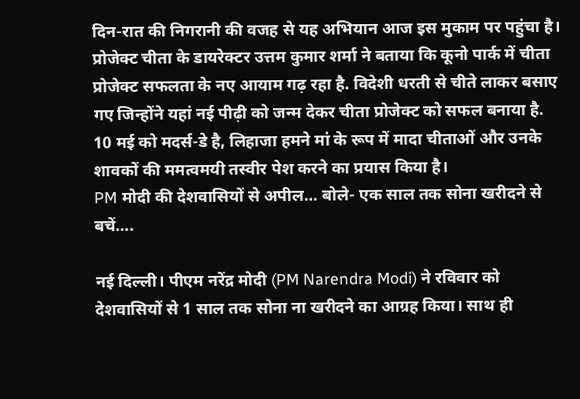दिन-रात की निगरानी की वजह से यह अभियान आज इस मुकाम पर पहुंचा है। प्रोजेक्ट चीता के डायरेक्टर उत्तम कुमार शर्मा ने बताया कि कूनो पार्क में चीता प्रोजेक्ट सफलता के नए आयाम गढ़ रहा है. विदेशी धरती से चीते लाकर बसाए गए जिन्होंने यहां नई पीढ़ी को जन्म देकर चीता प्रोजेक्ट को सफल बनाया है. 10 मई को मदर्स-डे है, लिहाजा हमने मां के रूप में मादा चीताओं और उनके शावकों की ममत्वमयी तस्वीर पेश करने का प्रयास किया है।
PM मोदी की देशवासियों से अपील… बोले- एक साल तक सोना खरीदने से बचें….

नई दिल्ली। पीएम नरेंद्र मोदी (PM Narendra Modi) ने रविवार को देशवासियों से 1 साल तक सोना ना खरीदने का आग्रह किया। साथ ही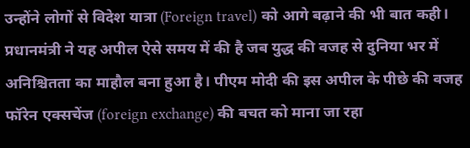उन्होंने लोगों से विदेश यात्रा (Foreign travel) को आगे बढ़ाने की भी बात कही। प्रधानमंत्री ने यह अपील ऐसे समय में की है जब युद्ध की वजह से दुनिया भर में अनिश्चितता का माहौल बना हुआ है। पीएम मोदी की इस अपील के पीछे की वजह फॉरेन एक्सचेंज (foreign exchange) की बचत को माना जा रहा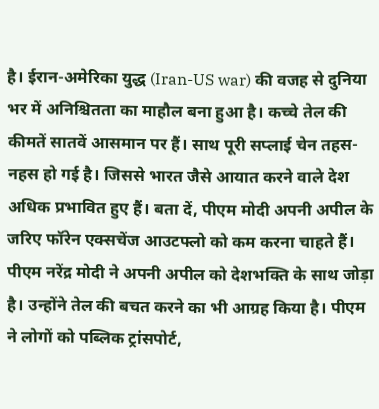है। ईरान-अमेरिका युद्ध (Iran-US war) की वजह से दुनिया भर में अनिश्चितता का माहौल बना हुआ है। कच्चे तेल की कीमतें सातवें आसमान पर हैं। साथ पूरी सप्लाई चेन तहस-नहस हो गई है। जिससे भारत जैसे आयात करने वाले देश अधिक प्रभावित हुए हैं। बता दें, पीएम मोदी अपनी अपील के जरिए फॉरेन एक्सचेंज आउटफ्लो को कम करना चाहते हैं। पीएम नरेंद्र मोदी ने अपनी अपील को देशभक्ति के साथ जोड़ा है। उन्होंने तेल की बचत करने का भी आग्रह किया है। पीएम ने लोगों को पब्लिक ट्रांसपोर्ट,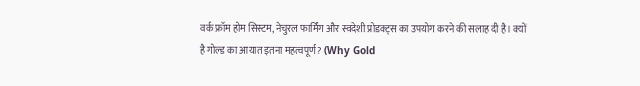वर्क फ्रॉम होम सिस्टम, नेचुरल फार्मिंग और स्वदेशी प्रोडक्ट्स का उपयोग करने की सलाह दी है। क्यों है गोल्ड का आयात इतना महत्वपूर्ण? (Why Gold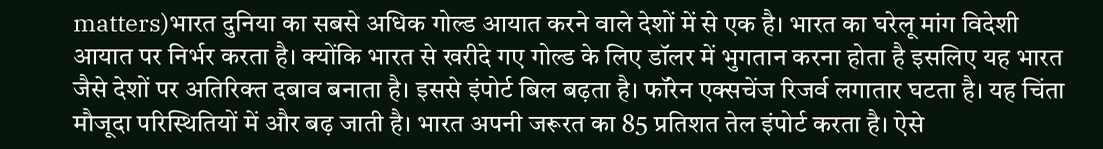matters)भारत दुनिया का सबसे अधिक गोल्ड आयात करने वाले देशों में से एक है। भारत का घरेलू मांग विदेशी आयात पर निर्भर करता है। क्योंकि भारत से खरीदे गए गोल्ड के लिए डॉलर में भुगतान करना होता है इसलिए यह भारत जैसे देशों पर अतिरिक्त दबाव बनाता है। इससे इंपोर्ट बिल बढ़ता है। फॉरेन एक्सचेंज रिजर्व लगातार घटता है। यह चिंता मौजूदा परिस्थितियों में और बढ़ जाती है। भारत अपनी जरूरत का 85 प्रतिशत तेल इंपोर्ट करता है। ऐसे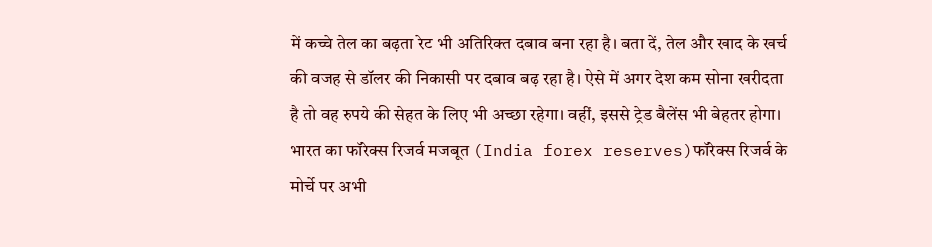में कच्चे तेल का बढ़ता रेट भी अतिरिक्त दबाव बना रहा है। बता दें, तेल और खाद के खर्च की वजह से डॉलर की निकासी पर दबाव बढ़ रहा है। ऐसे में अगर देश कम सोना खरीदता है तो वह रुपये की सेहत के लिए भी अच्छा रहेगा। वहीं, इससे ट्रेड बैलेंस भी बेहतर होगा। भारत का फॉरेक्स रिजर्व मजबूत (India forex reserves)फॉरेक्स रिजर्व के मोर्चे पर अभी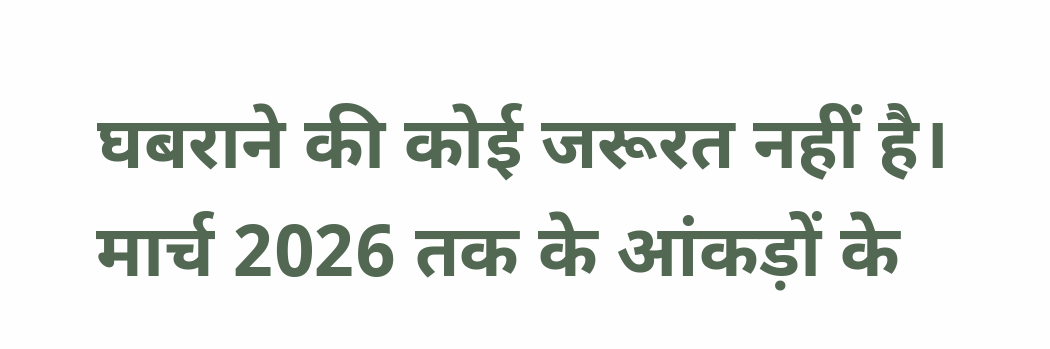घबराने की कोई जरूरत नहीं है। मार्च 2026 तक के आंकड़ों के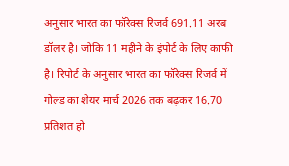अनुसार भारत का फॉरेक्स रिजर्व 691.11 अरब डॉलर है। जोकि 11 महीने के इंपोर्ट के लिए काफी है। रिपोर्ट के अनुसार भारत का फॉरेक्स रिजर्व में गोल्ड का शेयर मार्च 2026 तक बढ़कर 16.70 प्रतिशत हो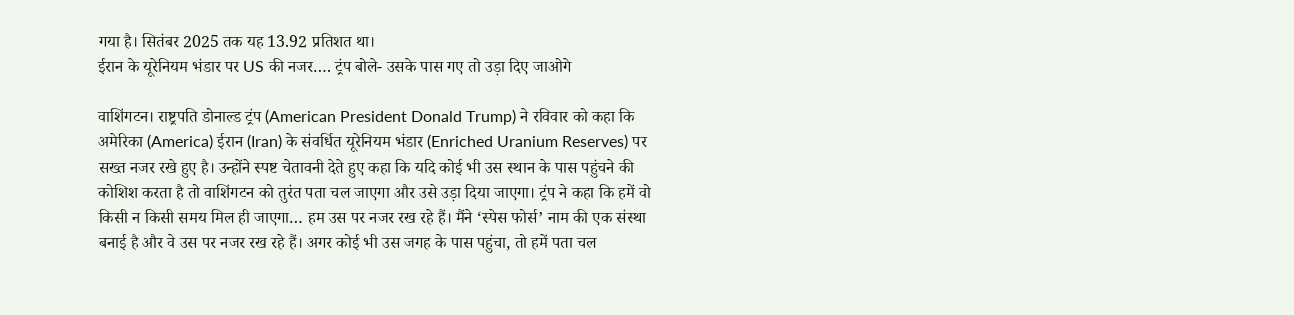गया है। सितंबर 2025 तक यह 13.92 प्रतिशत था।
ईरान के यूरेनियम भंडार पर US की नजर…. ट्रंप बोले- उसके पास गए तो उड़ा दिए जाओगे

वाशिंगटन। राष्ट्रपति डोनाल्ड ट्रंप (American President Donald Trump) ने रविवार को कहा कि अमेरिका (America) ईरान (Iran) के संवर्धित यूरेनियम भंडार (Enriched Uranium Reserves) पर सख्त नजर रखे हुए है। उन्होंने स्पष्ट चेतावनी देते हुए कहा कि यदि कोई भी उस स्थान के पास पहुंचने की कोशिश करता है तो वाशिंगटन को तुरंत पता चल जाएगा और उसे उड़ा दिया जाएगा। ट्रंप ने कहा कि हमें वो किसी न किसी समय मिल ही जाएगा… हम उस पर नजर रख रहे हैं। मैंने ‘स्पेस फोर्स’ नाम की एक संस्था बनाई है और वे उस पर नजर रख रहे हैं। अगर कोई भी उस जगह के पास पहुंचा, तो हमें पता चल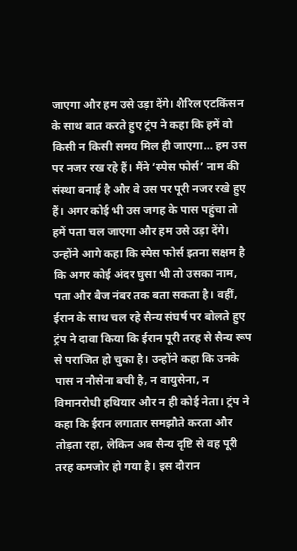जाएगा और हम उसे उड़ा देंगे। शैरिल एटकिंसन के साथ बात करते हुए ट्रंप ने कहा कि हमें वो किसी न किसी समय मिल ही जाएगा… हम उस पर नजर रख रहे हैं। मैंने ‘स्पेस फोर्स’ नाम की संस्था बनाई है और वे उस पर पूरी नजर रखे हुए हैं। अगर कोई भी उस जगह के पास पहुंचा तो हमें पता चल जाएगा और हम उसे उड़ा देंगे। उन्होंने आगे कहा कि स्पेस फोर्स इतना सक्षम है कि अगर कोई अंदर घुसा भी तो उसका नाम, पता और बैज नंबर तक बता सकता है। वहीं, ईरान के साथ चल रहे सैन्य संघर्ष पर बोलते हुए ट्रंप ने दावा किया कि ईरान पूरी तरह से सैन्य रूप से पराजित हो चुका है। उन्होंने कहा कि उनके पास न नौसेना बची है, न वायुसेना, न विमानरोधी हथियार और न ही कोई नेता। ट्रंप ने कहा कि ईरान लगातार समझौते करता और तोड़ता रहा, लेकिन अब सैन्य दृष्टि से वह पूरी तरह कमजोर हो गया है। इस दौरान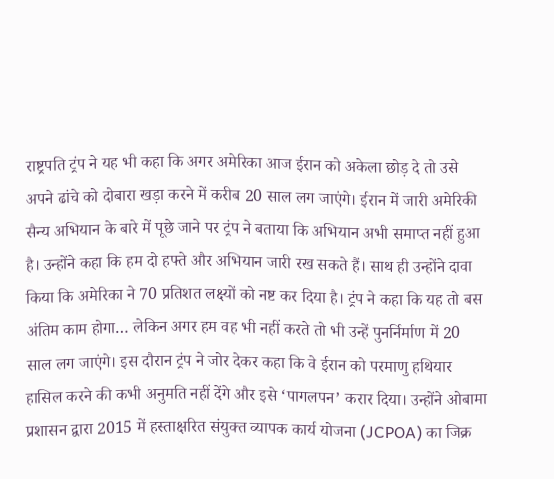राष्ट्रपति ट्रंप ने यह भी कहा कि अगर अमेरिका आज ईरान को अकेला छोड़ दे तो उसे अपने ढांचे को दोबारा खड़ा करने में करीब 20 साल लग जाएंगे। ईरान में जारी अमेरिकी सैन्य अभियान के बारे में पूछे जाने पर ट्रंप ने बताया कि अभियान अभी समाप्त नहीं हुआ है। उन्होंने कहा कि हम दो हफ्ते और अभियान जारी रख सकते हैं। साथ ही उन्होंने दावा किया कि अमेरिका ने 70 प्रतिशत लक्ष्यों को नष्ट कर दिया है। ट्रंप ने कहा कि यह तो बस अंतिम काम होगा… लेकिन अगर हम वह भी नहीं करते तो भी उन्हें पुनर्निर्माण में 20 साल लग जाएंगे। इस दौरान ट्रंप ने जोर देकर कहा कि वे ईरान को परमाणु हथियार हासिल करने की कभी अनुमति नहीं देंगे और इसे ‘पागलपन’ करार दिया। उन्होंने ओबामा प्रशासन द्वारा 2015 में हस्ताक्षरित संयुक्त व्यापक कार्य योजना (JCPOA) का जिक्र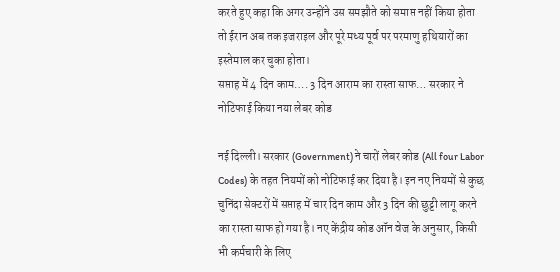करते हुए कहा कि अगर उन्होंने उस समझौते को समाप्त नहीं किया होता तो ईरान अब तक इजराइल और पूरे मध्य पूर्व पर परमाणु हथियारों का इस्तेमाल कर चुका होता।
सप्ताह में 4 दिन काम…. 3 दिन आराम का रास्ता साफ… सरकार ने नोटिफाई किया नया लेबर कोड

नई दिल्ली। सरकार (Government) ने चारों लेबर कोड (All four Labor Codes) के तहत नियमों को नोटिफाई कर दिया है। इन नए नियमों से कुछ चुनिंदा सेक्टरों में सप्ताह में चार दिन काम और 3 दिन की छुट्टी लागू करने का रास्ता साफ हो गया है। नए केंद्रीय कोड ऑन वेज के अनुसार, किसी भी कर्मचारी के लिए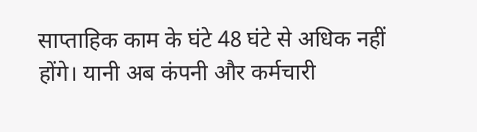साप्ताहिक काम के घंटे 48 घंटे से अधिक नहीं होंगे। यानी अब कंपनी और कर्मचारी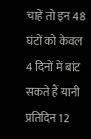चाहें तो इन 48 घंटों को केवल 4 दिनों में बांट सकते हैं यानी प्रतिदिन 12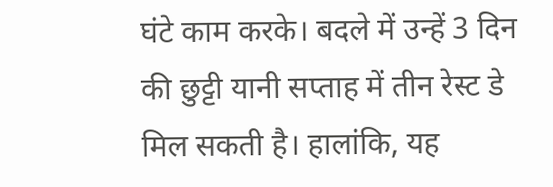घंटे काम करके। बदले में उन्हें 3 दिन की छुट्टी यानी सप्ताह में तीन रेस्ट डे मिल सकती है। हालांकि, यह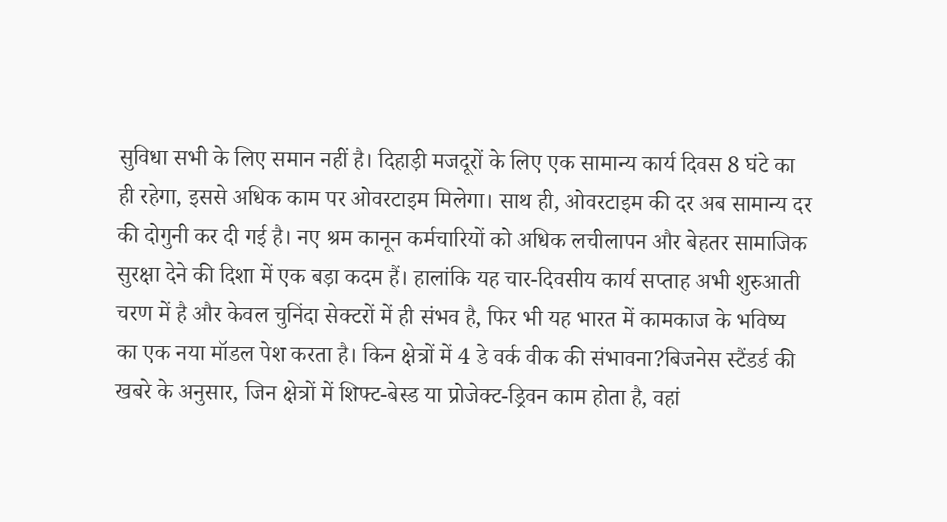सुविधा सभी के लिए समान नहीं है। दिहाड़ी मजदूरों के लिए एक सामान्य कार्य दिवस 8 घंटे का ही रहेगा, इससे अधिक काम पर ओवरटाइम मिलेगा। साथ ही, ओवरटाइम की दर अब सामान्य दर की दोगुनी कर दी गई है। नए श्रम कानून कर्मचारियों को अधिक लचीलापन और बेहतर सामाजिक सुरक्षा देने की दिशा में एक बड़ा कदम हैं। हालांकि यह चार-दिवसीय कार्य सप्ताह अभी शुरुआती चरण में है और केवल चुनिंदा सेक्टरों में ही संभव है, फिर भी यह भारत में कामकाज के भविष्य का एक नया मॉडल पेश करता है। किन क्षेत्रों में 4 डे वर्क वीक की संभावना?बिजनेस स्टैंडर्ड की खबरे के अनुसार, जिन क्षेत्रों में शिफ्ट-बेस्ड या प्रोजेक्ट-ड्रिवन काम होता है, वहां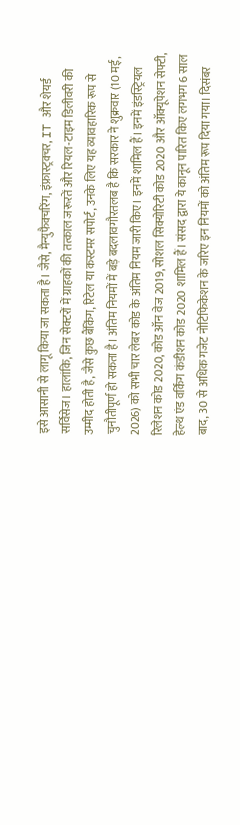इसे आसानी से लागू किया जा सकता है। जैसे, मैन्युफैक्चरिंग, इंफ्रास्ट्रक्चर, IT और शेयर्ड सर्विसेज। हालांकि, जिन सेक्टरों में ग्राहकों की तत्काल जरूरतें और रियल-टाइम डिलीवरी की उम्मीद होती है, जैसे कुछ बैंकिंग, रिटेल या कस्टमर सपोर्ट, उनके लिए यह व्यावहारिक रूप से चुनौतीपूर्ण हो सकता है। अंतिम नियमों में बड़े बदलावगौरतलब है कि सरकार ने शुक्रवार (10 मई, 2026) को सभी चार लेबर कोड के अंतिम नियम जारी किए। इनमें शामिल हैं। इनमें इंडस्ट्रियल रिलेशन कोड 2020, कोड ऑन वेज 2019, सोशल सिक्योरिटी कोड 2020 और ऑक्यूपेशन सेफ्टी, हेल्थ एंड वर्किंग कंडीशन कोड 2020 शामिल हैं। संसद द्वारा ये कानून पारित किए लगभग 6 साल बाद, 30 से अधिक गजेट नोटिफिकेशन के जरिए इन नियमों को अंतिम रूप दिया गया। दिसंबर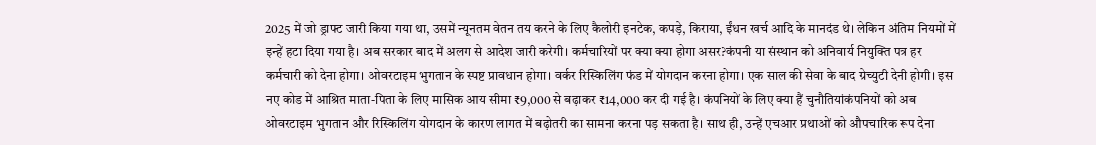2025 में जो ड्राफ्ट जारी किया गया था, उसमें न्यूनतम वेतन तय करने के लिए कैलोरी इनटेक, कपड़े, किराया, ईंधन खर्च आदि के मानदंड थे। लेकिन अंतिम नियमों में इन्हें हटा दिया गया है। अब सरकार बाद में अलग से आदेश जारी करेगी। कर्मचारियों पर क्या क्या होगा असर?कंपनी या संस्थान को अनिवार्य नियुक्ति पत्र हर कर्मचारी को देना होगा। ओवरटाइम भुगतान के स्पष्ट प्रावधान होगा। वर्कर रिस्किलिंग फंड में योगदान करना होगा। एक साल की सेवा के बाद ग्रेच्युटी देनी होगी। इस नए कोड में आश्रित माता-पिता के लिए मासिक आय सीमा ₹9,000 से बढ़ाकर ₹14,000 कर दी गई है। कंपनियों के लिए क्या हैं चुनौतियांकंपनियों को अब ओवरटाइम भुगतान और रिस्किलिंग योगदान के कारण लागत में बढ़ोतरी का सामना करना पड़ सकता है। साथ ही, उन्हें एचआर प्रथाओं को औपचारिक रूप देना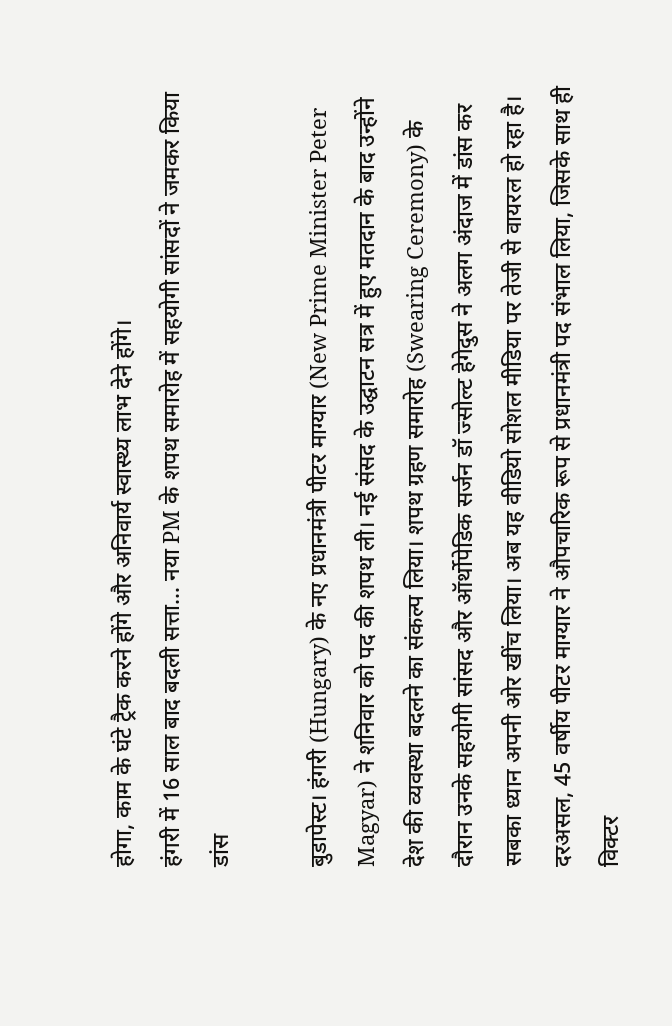होगा, काम के घंटे ट्रैक करने होंगे और अनिवार्य स्वास्थ्य लाभ देने होंगे।
हंगरी में 16 साल बाद बदली सत्ता… नया PM के शपथ समारोह में सहयोगी सांसदों ने जमकर किया डांस

बुडापेस्ट। हंगरी (Hungary) के नए प्रधानमंत्री पीटर माग्यार (New Prime Minister Peter Magyar) ने शनिवार को पद की शपथ ली। नई संसद के उद्घाटन सत्र में हुए मतदान के बाद उन्होंने देश की व्यवस्था बदलने का संकल्प लिया। शपथ ग्रहण समारोह (Swearing Ceremony) के दौरान उनके सहयोगी सांसद और ऑर्थोपेडिक सर्जन डॉ ज्सोल्ट हेगेदुस ने अलग अंदाज में डांस कर सबका ध्यान अपनी ओर खींच लिया। अब यह वीडियो सोशल मीडिया पर तेजी से वायरल हो रहा है। दरअसल, 45 वर्षीय पीटर माग्यार ने औपचारिक रूप से प्रधानमंत्री पद संभाल लिया, जिसके साथ ही विक्टर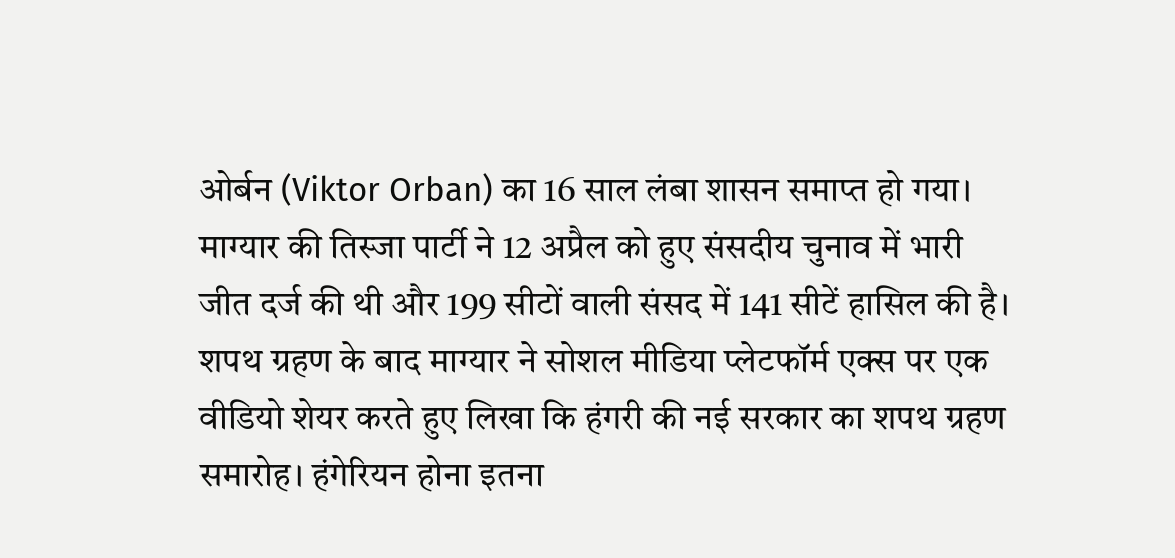ओर्बन (Viktor Orban) का 16 साल लंबा शासन समाप्त हो गया। माग्यार की तिस्जा पार्टी ने 12 अप्रैल को हुए संसदीय चुनाव में भारी जीत दर्ज की थी और 199 सीटों वाली संसद में 141 सीटें हासिल की है। शपथ ग्रहण के बाद माग्यार ने सोशल मीडिया प्लेटफॉर्म एक्स पर एक वीडियो शेयर करते हुए लिखा कि हंगरी की नई सरकार का शपथ ग्रहण समारोह। हंगेरियन होना इतना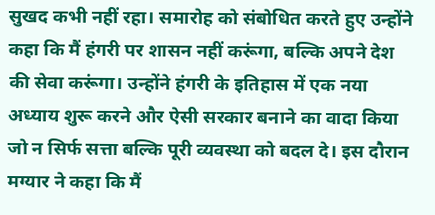सुखद कभी नहीं रहा। समारोह को संबोधित करते हुए उन्होंने कहा कि मैं हंगरी पर शासन नहीं करूंगा, बल्कि अपने देश की सेवा करूंगा। उन्होंने हंगरी के इतिहास में एक नया अध्याय शुरू करने और ऐसी सरकार बनाने का वादा किया जो न सिर्फ सत्ता बल्कि पूरी व्यवस्था को बदल दे। इस दौरान मग्यार ने कहा कि मैं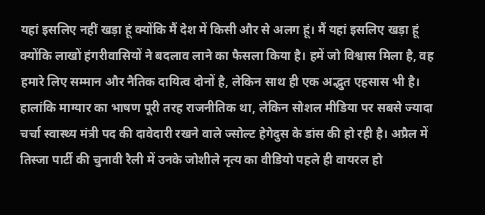यहां इसलिए नहीं खड़ा हूं क्योंकि मैं देश में किसी और से अलग हूं। मैं यहां इसलिए खड़ा हूं क्योंकि लाखों हंगरीवासियों ने बदलाव लाने का फैसला किया है। हमें जो विश्वास मिला है, वह हमारे लिए सम्मान और नैतिक दायित्व दोनों है, लेकिन साथ ही एक अद्भुत एहसास भी है। हालांकि माग्यार का भाषण पूरी तरह राजनीतिक था, लेकिन सोशल मीडिया पर सबसे ज्यादा चर्चा स्वास्थ्य मंत्री पद की दावेदारी रखने वाले ज्सोल्ट हेगेदुस के डांस की हो रही है। अप्रैल में तिस्जा पार्टी की चुनावी रैली में उनके जोशीले नृत्य का वीडियो पहले ही वायरल हो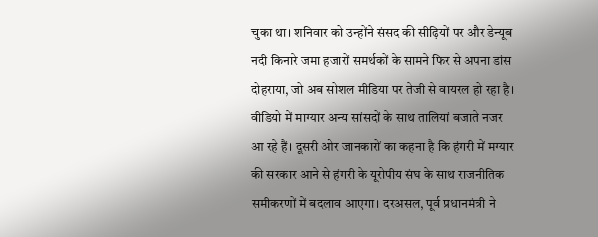चुका था। शनिवार को उन्होंने संसद की सीढ़ियों पर और डेन्यूब नदी किनारे जमा हजारों समर्थकों के सामने फिर से अपना डांस दोहराया, जो अब सोशल मीडिया पर तेजी से वायरल हो रहा है। वीडियो में माग्यार अन्य सांसदों के साथ तालियां बजाते नजर आ रहे हैं। दूसरी ओर जानकारों का कहना है कि हंगरी में मग्यार की सरकार आने से हंगरी के यूरोपीय संघ के साथ राजनीतिक समीकरणों में बदलाव आएगा। दरअसल, पूर्व प्रधानमंत्री ने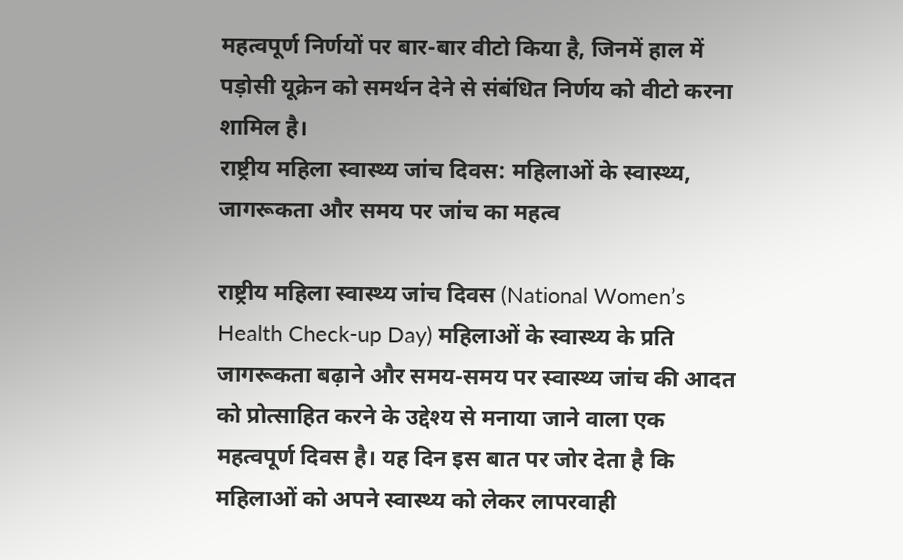महत्वपूर्ण निर्णयों पर बार-बार वीटो किया है, जिनमें हाल में पड़ोसी यूक्रेन को समर्थन देने से संबंधित निर्णय को वीटो करना शामिल है।
राष्ट्रीय महिला स्वास्थ्य जांच दिवस: महिलाओं के स्वास्थ्य, जागरूकता और समय पर जांच का महत्व

राष्ट्रीय महिला स्वास्थ्य जांच दिवस (National Women’s Health Check-up Day) महिलाओं के स्वास्थ्य के प्रति जागरूकता बढ़ाने और समय-समय पर स्वास्थ्य जांच की आदत को प्रोत्साहित करने के उद्देश्य से मनाया जाने वाला एक महत्वपूर्ण दिवस है। यह दिन इस बात पर जोर देता है कि महिलाओं को अपने स्वास्थ्य को लेकर लापरवाही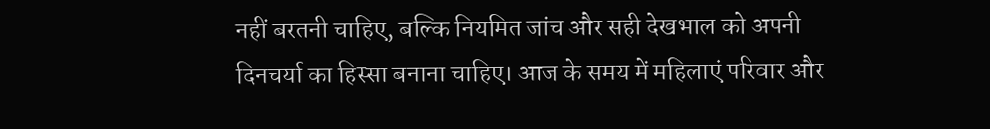नहीं बरतनी चाहिए, बल्कि नियमित जांच और सही देखभाल को अपनी दिनचर्या का हिस्सा बनाना चाहिए। आज के समय में महिलाएं परिवार और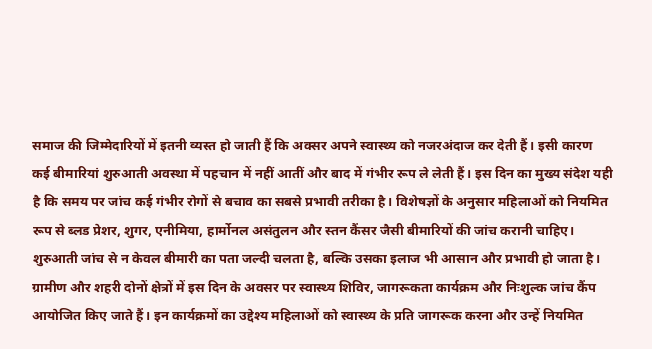समाज की जिम्मेदारियों में इतनी व्यस्त हो जाती हैं कि अक्सर अपने स्वास्थ्य को नजरअंदाज कर देती हैं। इसी कारण कई बीमारियां शुरुआती अवस्था में पहचान में नहीं आतीं और बाद में गंभीर रूप ले लेती हैं। इस दिन का मुख्य संदेश यही है कि समय पर जांच कई गंभीर रोगों से बचाव का सबसे प्रभावी तरीका है। विशेषज्ञों के अनुसार महिलाओं को नियमित रूप से ब्लड प्रेशर, शुगर, एनीमिया, हार्मोनल असंतुलन और स्तन कैंसर जैसी बीमारियों की जांच करानी चाहिए। शुरुआती जांच से न केवल बीमारी का पता जल्दी चलता है, बल्कि उसका इलाज भी आसान और प्रभावी हो जाता है। ग्रामीण और शहरी दोनों क्षेत्रों में इस दिन के अवसर पर स्वास्थ्य शिविर, जागरूकता कार्यक्रम और निःशुल्क जांच कैंप आयोजित किए जाते हैं। इन कार्यक्रमों का उद्देश्य महिलाओं को स्वास्थ्य के प्रति जागरूक करना और उन्हें नियमित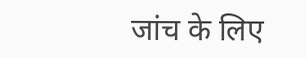जांच के लिए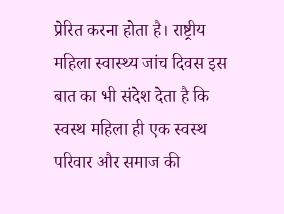प्रेरित करना होता है। राष्ट्रीय महिला स्वास्थ्य जांच दिवस इस बात का भी संदेश देता है कि स्वस्थ महिला ही एक स्वस्थ परिवार और समाज की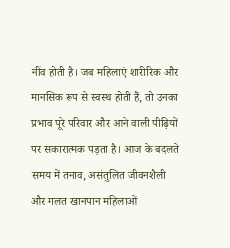नींव होती है। जब महिलाएं शारीरिक और मानसिक रूप से स्वस्थ होती हैं, तो उनका प्रभाव पूरे परिवार और आने वाली पीढ़ियों पर सकारात्मक पड़ता है। आज के बदलते समय में तनाव, असंतुलित जीवनशैली और गलत खानपान महिलाओं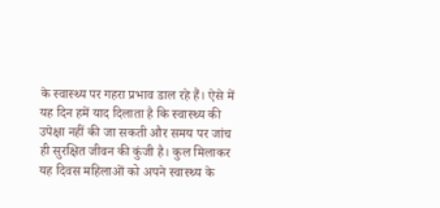के स्वास्थ्य पर गहरा प्रभाव डाल रहे हैं। ऐसे में यह दिन हमें याद दिलाता है कि स्वास्थ्य की उपेक्षा नहीं की जा सकती और समय पर जांच ही सुरक्षित जीवन की कुंजी है। कुल मिलाकर यह दिवस महिलाओं को अपने स्वास्थ्य के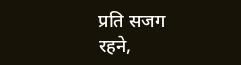प्रति सजग रहने,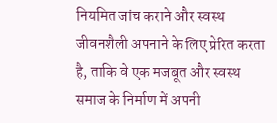नियमित जांच कराने और स्वस्थ जीवनशैली अपनाने के लिए प्रेरित करता है, ताकि वे एक मजबूत और स्वस्थ समाज के निर्माण में अपनी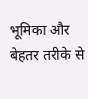भूमिका और बेहतर तरीके से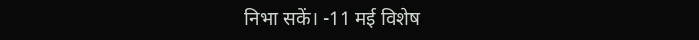निभा सकें। -11 मई विशेष